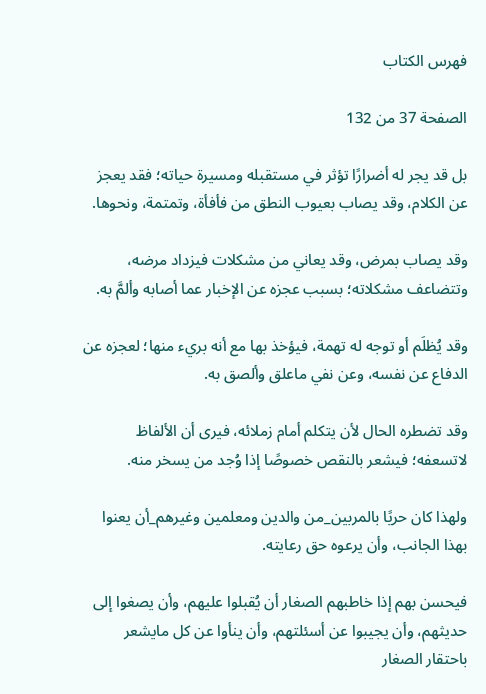فهرس الكتاب

الصفحة 37 من 132

بل قد يجر له أضرارًا تؤثر في مستقبله ومسيرة حياته؛ فقد يعجز عن الكلام، وقد يصاب بعيوب النطق من فأفأة، وتمتمة، ونحوها.

وقد يصاب بمرض، وقد يعاني من مشكلات فيزداد مرضه، وتتضاعف مشكلاته؛ بسبب عجزه عن الإخبار عما أصابه وألمَّ به.

وقد يُظلَم أو توجه له تهمة، فيؤخذ بها مع أنه بريء منها؛ لعجزه عن الدفاع عن نفسه، وعن نفي ماعلق وألصق به.

وقد تضطره الحال لأن يتكلم أمام زملائه، فيرى أن الألفاظ لاتسعفه؛ فيشعر بالنقص خصوصًا إذا وُجد من يسخر منه.

ولهذا كان حريًا بالمربين_من والدين ومعلمين وغيرهم_أن يعنوا بهذا الجانب، وأن يرعوه حق رعايته.

فيحسن بهم إذا خاطبهم الصغار أن يُقبلوا عليهم، وأن يصغوا إلى حديثهم، وأن يجيبوا عن أسئلتهم، وأن ينأوا عن كل مايشعر باحتقار الصغار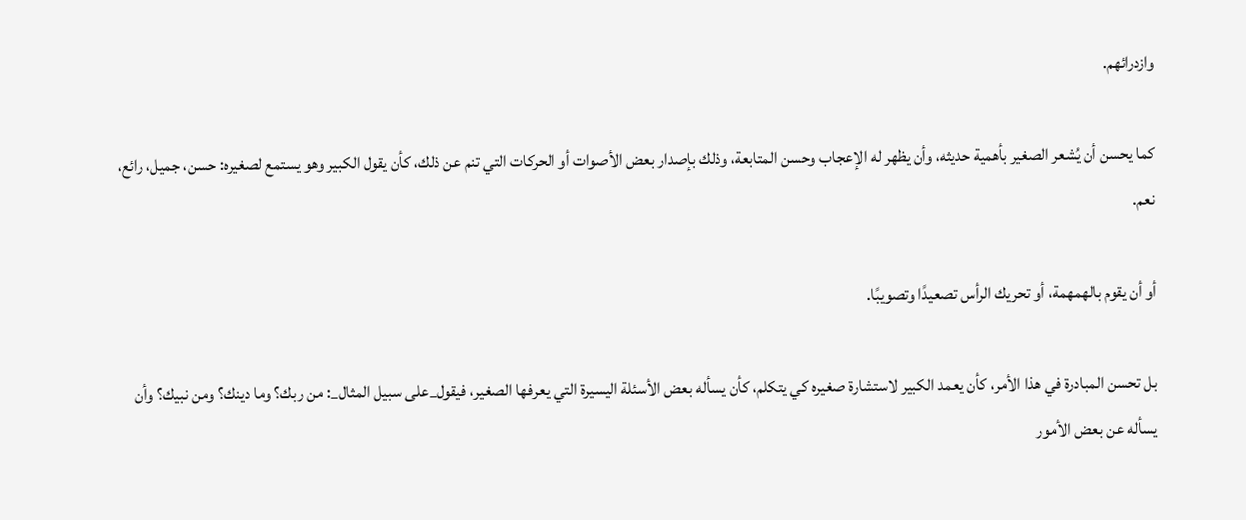وازدرائهم.

كما يحسن أن يُشعر الصغير بأهمية حديثه، وأن يظهر له الإعجاب وحسن المتابعة، وذلك بإصدار بعض الأصوات أو الحركات التي تنم عن ذلك، كأن يقول الكبير وهو يستمع لصغيره: حسن، جميل، رائع، نعم.

أو أن يقوم بالهمهمة، أو تحريك الرأس تصعيدًا وتصويبًا.

بل تحسن المبادرة في هذا الأمر، كأن يعمد الكبير لاستشارة صغيره كي يتكلم، كأن يسأله بعض الأسئلة اليسيرة التي يعرفها الصغير، فيقول_على سبيل المثال_: من ربك؟ وما دينك؟ ومن نبيك؟ وأن يسأله عن بعض الأمور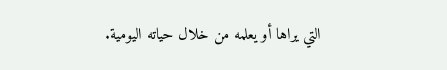التي يراها أو يعلمه من خلال حياته اليومية.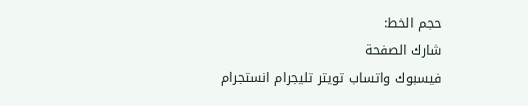حجم الخط:
شارك الصفحة
فيسبوك واتساب تويتر تليجرام انستجرام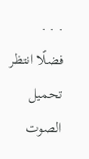. . .
فضلًا انتظر تحميل الصوت